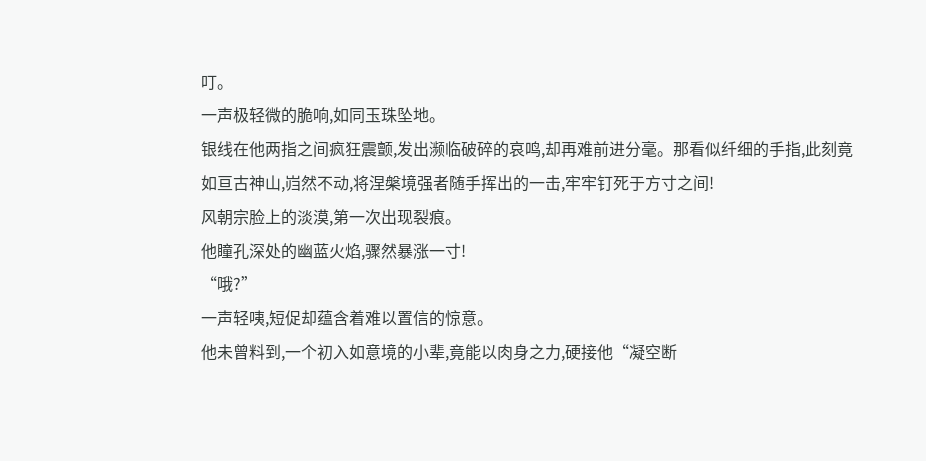叮。
一声极轻微的脆响,如同玉珠坠地。
银线在他两指之间疯狂震颤,发出濒临破碎的哀鸣,却再难前进分毫。那看似纤细的手指,此刻竟如亘古神山,岿然不动,将涅槃境强者随手挥出的一击,牢牢钉死于方寸之间!
风朝宗脸上的淡漠,第一次出现裂痕。
他瞳孔深处的幽蓝火焰,骤然暴涨一寸!
“哦?”
一声轻咦,短促却蕴含着难以置信的惊意。
他未曾料到,一个初入如意境的小辈,竟能以肉身之力,硬接他“凝空断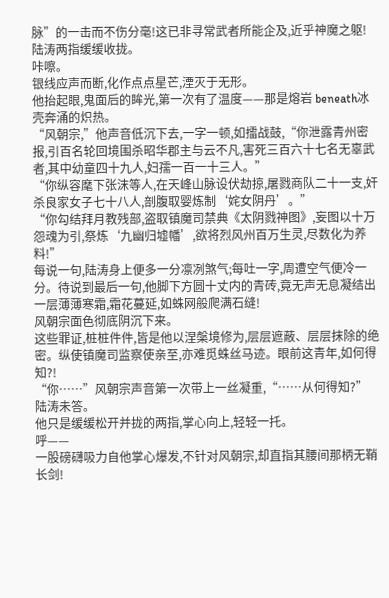脉”的一击而不伤分毫!这已非寻常武者所能企及,近乎神魔之躯!
陆涛两指缓缓收拢。
咔嚓。
银线应声而断,化作点点星芒,湮灭于无形。
他抬起眼,鬼面后的眸光,第一次有了温度——那是熔岩 beneath冰壳奔涌的炽热。
“风朝宗,”他声音低沉下去,一字一顿,如擂战鼓,“你泄露青州密报,引百名轮回境围杀昭华郡主与云不凡,害死三百六十七名无辜武者,其中幼童四十九人,妇孺一百一十三人。”
“你纵容麾下张沫等人,在天峰山脉设伏劫掠,屠戮商队二十一支,奸杀良家女子七十八人,剖腹取婴炼制‘姹女阴丹’。”
“你勾结拜月教残部,盗取镇魔司禁典《太阴戮神图》,妄图以十万怨魂为引,祭炼‘九幽归墟幡’,欲将烈风州百万生灵,尽数化为养料!”
每说一句,陆涛身上便多一分凛冽煞气;每吐一字,周遭空气便冷一分。待说到最后一句,他脚下方圆十丈内的青砖,竟无声无息凝结出一层薄薄寒霜,霜花蔓延,如蛛网般爬满石缝!
风朝宗面色彻底阴沉下来。
这些罪证,桩桩件件,皆是他以涅槃境修为,层层遮蔽、层层抹除的绝密。纵使镇魔司监察使亲至,亦难觅蛛丝马迹。眼前这青年,如何得知?!
“你……”风朝宗声音第一次带上一丝凝重,“……从何得知?”
陆涛未答。
他只是缓缓松开并拢的两指,掌心向上,轻轻一托。
呼——
一股磅礴吸力自他掌心爆发,不针对风朝宗,却直指其腰间那柄无鞘长剑!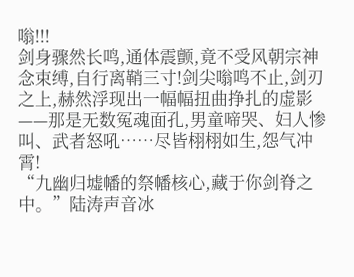嗡!!!
剑身骤然长鸣,通体震颤,竟不受风朝宗神念束缚,自行离鞘三寸!剑尖嗡鸣不止,剑刃之上,赫然浮现出一幅幅扭曲挣扎的虚影——那是无数冤魂面孔,男童啼哭、妇人惨叫、武者怒吼……尽皆栩栩如生,怨气冲霄!
“九幽归墟幡的祭幡核心,藏于你剑脊之中。”陆涛声音冰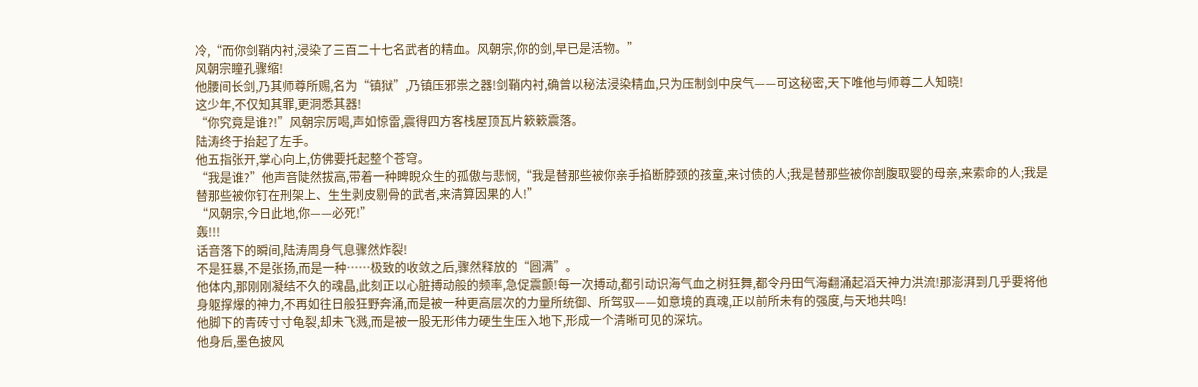冷,“而你剑鞘内衬,浸染了三百二十七名武者的精血。风朝宗,你的剑,早已是活物。”
风朝宗瞳孔骤缩!
他腰间长剑,乃其师尊所赐,名为“镇狱”,乃镇压邪祟之器!剑鞘内衬,确曾以秘法浸染精血,只为压制剑中戾气——可这秘密,天下唯他与师尊二人知晓!
这少年,不仅知其罪,更洞悉其器!
“你究竟是谁?!”风朝宗厉喝,声如惊雷,震得四方客栈屋顶瓦片簌簌震落。
陆涛终于抬起了左手。
他五指张开,掌心向上,仿佛要托起整个苍穹。
“我是谁?”他声音陡然拔高,带着一种睥睨众生的孤傲与悲悯,“我是替那些被你亲手掐断脖颈的孩童,来讨债的人;我是替那些被你剖腹取婴的母亲,来索命的人;我是替那些被你钉在刑架上、生生剥皮剔骨的武者,来清算因果的人!”
“风朝宗,今日此地,你——必死!”
轰!!!
话音落下的瞬间,陆涛周身气息骤然炸裂!
不是狂暴,不是张扬,而是一种……极致的收敛之后,骤然释放的“圆满”。
他体内,那刚刚凝结不久的魂晶,此刻正以心脏搏动般的频率,急促震颤!每一次搏动,都引动识海气血之树狂舞,都令丹田气海翻涌起滔天神力洪流!那澎湃到几乎要将他身躯撑爆的神力,不再如往日般狂野奔涌,而是被一种更高层次的力量所统御、所驾驭——如意境的真魂,正以前所未有的强度,与天地共鸣!
他脚下的青砖寸寸龟裂,却未飞溅,而是被一股无形伟力硬生生压入地下,形成一个清晰可见的深坑。
他身后,墨色披风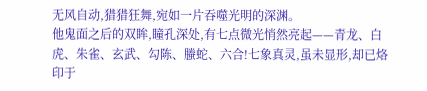无风自动,猎猎狂舞,宛如一片吞噬光明的深渊。
他鬼面之后的双眸,瞳孔深处,有七点微光悄然亮起——青龙、白虎、朱雀、玄武、勾陈、螣蛇、六合!七象真灵,虽未显形,却已烙印于